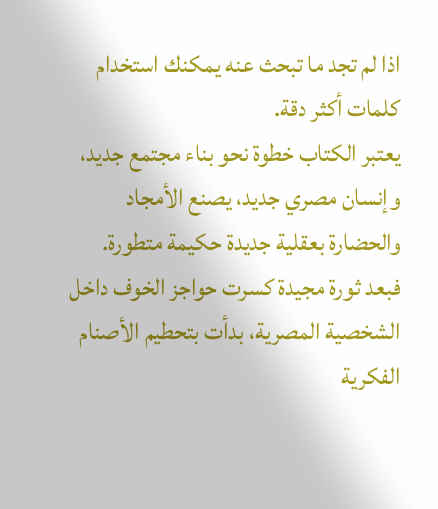اذا لم تجد ما تبحث عنه يمكنك استخدام كلمات أكثر دقة.
يعتبر الكتاب خطوة نحو بناء مجتمع جديد، وإنسان مصري جديد، يصنع الأمجاد والحضارة بعقلية جديدة حكيمة متطورة. فبعد ثورة مجيدة كسرت حواجز الخوف داخل الشخصية المصرية، بدأت بتحطيم الأصنام الفكرية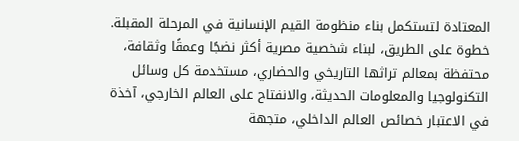المعتادة لتستكمل بناء منظومة القيم الإنسانية في المرحلة المقبلة.
خطوة على الطريق، لبناء شخصية مصرية أكثر نضجًا وعمقًا وثقافة، محتفظة بمعالم تراثها التاريخي والحضاري، مستخدمة كل وسائل التكنولوجيا والمعلومات الحديثة، والانفتاح على العالم الخارجي، آخذة في الاعتبار خصائص العالم الداخلي، متجهة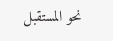نحو المستقبل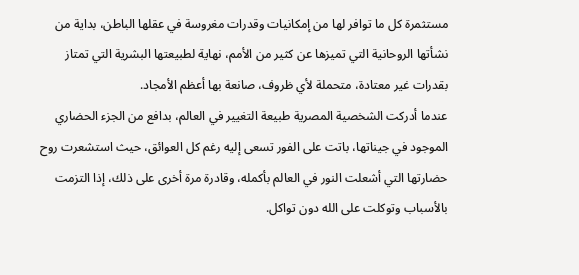مستثمرة كل ما توافر لها من إمكانيات وقدرات مغروسة في عقلها الباطن، بداية من نشأتها الروحانية التي تميزها عن كثير من الأمم، نهاية لطبيعتها البشرية التي تمتاز بقدرات غير معتادة، متحملة لأي ظروف، صانعة بها أعظم الأمجاد.
عندما أدركت الشخصية المصرية طبيعة التغيير في العالم، بدافع من الجزء الحضاري الموجود في جيناتها، باتت على الفور تسعى إليه رغم كل العوائق، حيث استشعرت روح حضارتها التي أشعلت النور في العالم بأكمله، وقادرة مرة أخرى على ذلك، إذا التزمت بالأسباب وتوكلت على الله دون تواكل.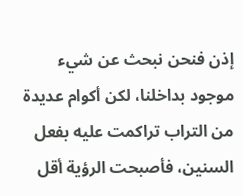إذن فنحن نبحث عن شيء موجود بداخلنا، لكن أكوام عديدة من التراب تراكمت عليه بفعل السنين، فأصبحت الرؤية أقل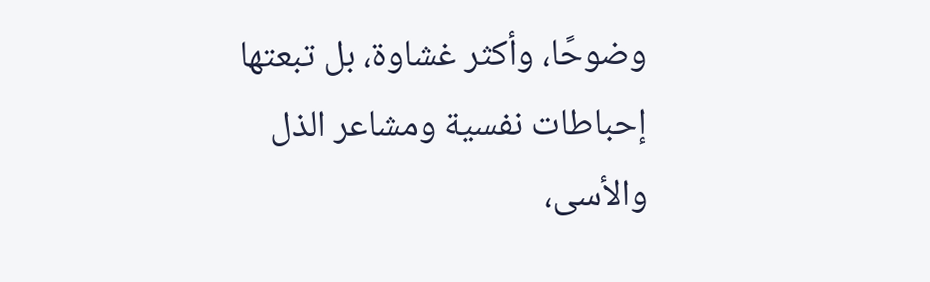وضوحًا، وأكثر غشاوة، بل تبعتها إحباطات نفسية ومشاعر الذل والأسى،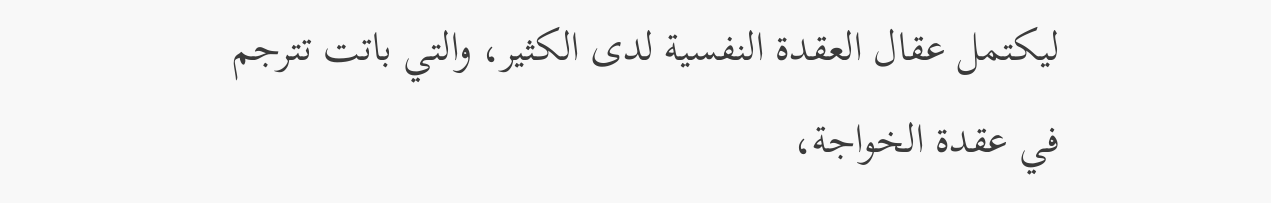ليكتمل عقال العقدة النفسية لدى الكثير، والتي باتت تترجم في عقدة الخواجة،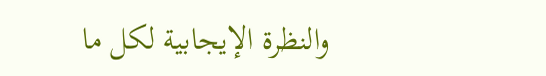والنظرة الإيجابية لكل ما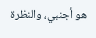هو أجنبي، والنظرة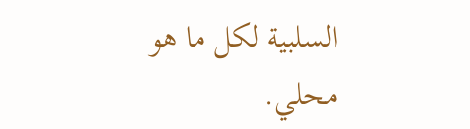السلبية لكل ما هو محلي.